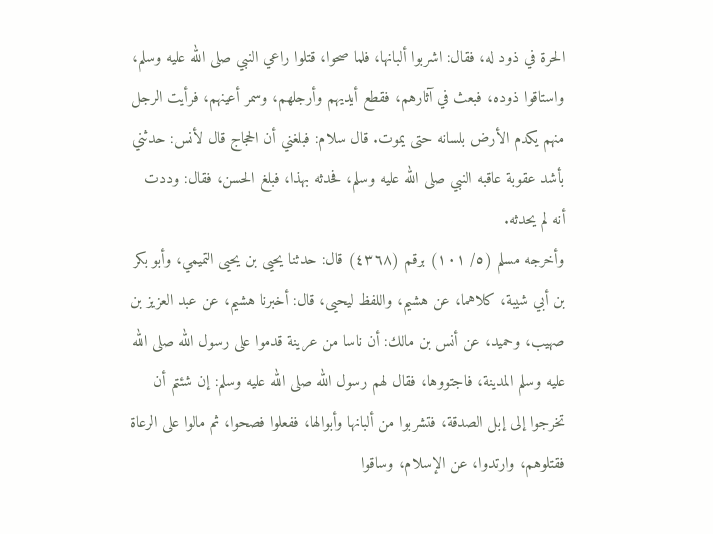الحرة في ذود له، فقال: اشربوا ألبانها، فلما صحوا، قتلوا راعي النبي صلى الله عليه وسلم، واستاقوا ذوده، فبعث في آثارهم، فقطع أيديهم وأرجلهم، وسمر أعينهم، فرأيت الرجل منهم يكدم الأرض بلسانه حتى يموت. قال سلام: فبلغني أن الحجاج قال لأنس: حدثني بأشد عقوبة عاقبه النبي صلى الله عليه وسلم، فحدثه بهذا، فبلغ الحسن، فقال: وددت أنه لم يحدثه.
وأخرجه مسلم (٥/ ١٠١) برقم (٤٣٦٨) قال: حدثنا يحيى بن يحيى التميمي، وأبو بكر بن أبي شيبة، كلاهما، عن هشيم، واللفظ ليحيى، قال: أخبرنا هشيم، عن عبد العزيز بن صهيب، وحميد، عن أنس بن مالك: أن ناسا من عرينة قدموا على رسول الله صلى الله عليه وسلم المدينة، فاجتووها، فقال لهم رسول الله صلى الله عليه وسلم: إن شئتم أن تخرجوا إلى إبل الصدقة، فتشربوا من ألبانها وأبوالها، ففعلوا فصحوا، ثم مالوا على الرعاة فقتلوهم، وارتدوا، عن الإسلام، وساقوا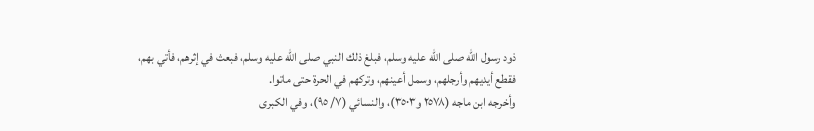ذود رسول الله صلى الله عليه وسلم، فبلغ ذلك النبي صلى الله عليه وسلم، فبعث في إثرهم، فأتي بهم، فقطع أيديهم وأرجلهم، وسمل أعينهم، وتركهم في الحرة حتى ماتوا.
وأخرجه ابن ماجه (٢٥٧٨ و٣٥٠٣)، والنسائي (٧/ ٩٥)، وفي الكبرى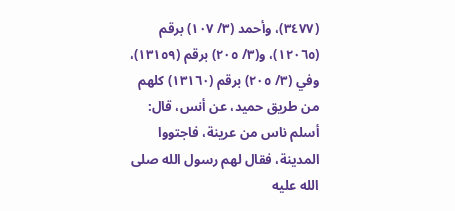(٣٤٧٧)، وأحمد (٣/ ١٠٧) برقم (١٢٠٦٥)، و(٣/ ٢٠٥) برقم (١٣١٥٩)، وفي (٣/ ٢٠٥) برقم (١٣١٦٠) كلهم من طريق حميد، عن أنس، قال: أسلم ناس من عرينة، فاجتووا المدينة، فقال لهم رسول الله صلى الله عليه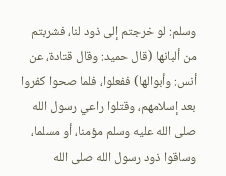وسلم: لو خرجتم إلى ذود لنا، فشربتم من ألبانها (قال حميد: وقال قتادة، عن أنس: وأبوالها) ففعلوا، فلما صحوا كفروا بعد إسلامهم، وقتلوا راعي رسول الله صلى الله عليه وسلم مؤمنا، أو مسلما، وساقوا ذود رسول الله صلى الله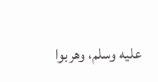عليه وسلم، وهربوا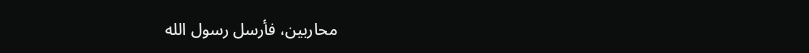محاربين، فأرسل رسول الله